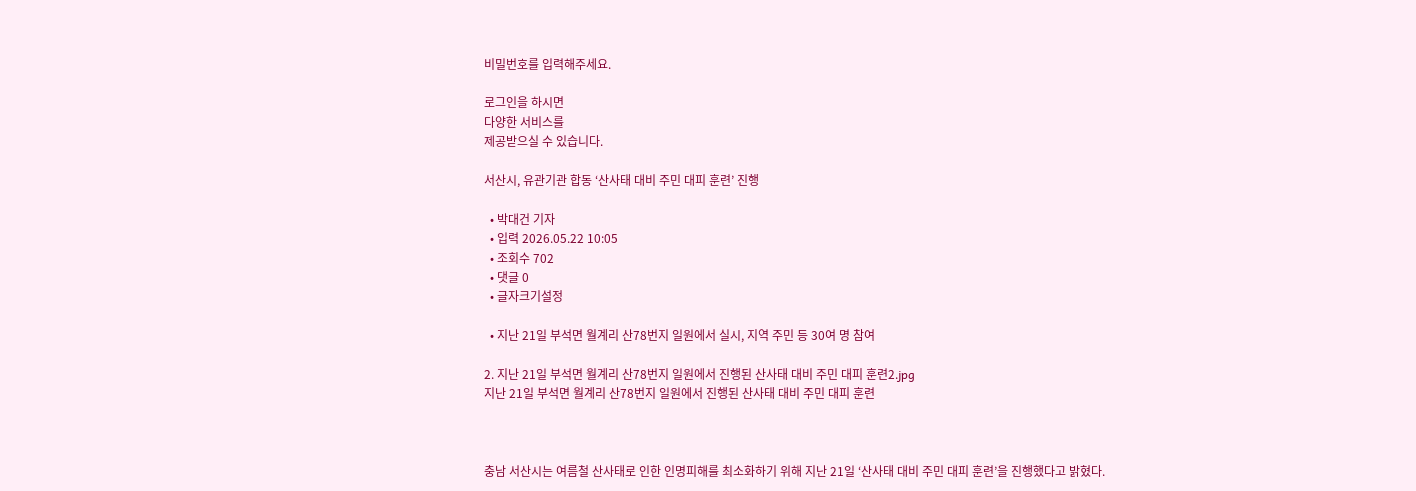비밀번호를 입력해주세요.

로그인을 하시면
다양한 서비스를
제공받으실 수 있습니다.

서산시, 유관기관 합동 ‘산사태 대비 주민 대피 훈련’ 진행

  • 박대건 기자
  • 입력 2026.05.22 10:05
  • 조회수 702
  • 댓글 0
  • 글자크기설정

  • 지난 21일 부석면 월계리 산78번지 일원에서 실시, 지역 주민 등 30여 명 참여

2. 지난 21일 부석면 월계리 산78번지 일원에서 진행된 산사태 대비 주민 대피 훈련2.jpg
지난 21일 부석면 월계리 산78번지 일원에서 진행된 산사태 대비 주민 대피 훈련



충남 서산시는 여름철 산사태로 인한 인명피해를 최소화하기 위해 지난 21일 ‘산사태 대비 주민 대피 훈련’을 진행했다고 밝혔다.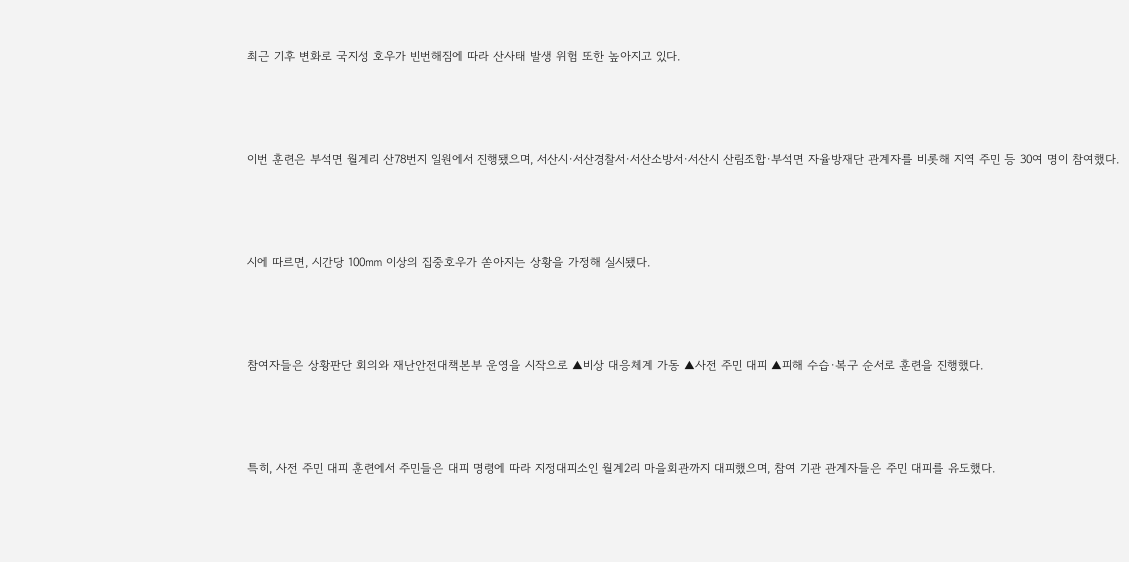최근 기후 변화로 국지성 호우가 빈번해짐에 따라 산사태 발생 위험 또한 높아지고 있다.



이번 훈련은 부석면 월계리 산78번지 일원에서 진행됐으며, 서산시·서산경찰서·서산소방서·서산시 산림조합·부석면 자율방재단 관계자를 비롯해 지역 주민 등 30여 명이 참여했다.



시에 따르면, 시간당 100㎜ 이상의 집중호우가 쏟아지는 상황을 가정해 실시됐다.



참여자들은 상황판단 회의와 재난안전대책본부 운영을 시작으로 ▲비상 대응체계 가동 ▲사전 주민 대피 ▲피해 수습·복구 순서로 훈련을 진행했다.



특히, 사전 주민 대피 훈련에서 주민들은 대피 명령에 따라 지정대피소인 월계2리 마을회관까지 대피했으며, 참여 기관 관계자들은 주민 대피를 유도했다.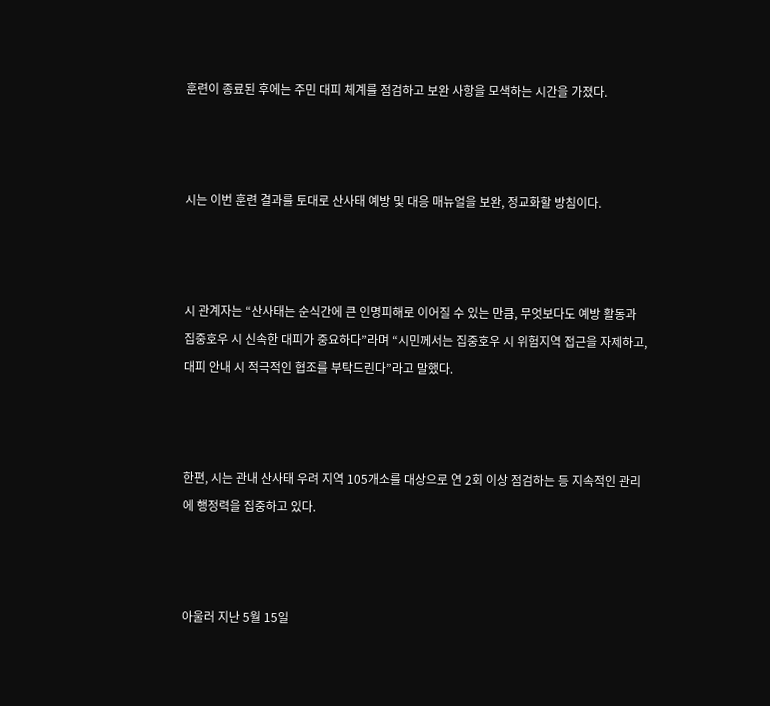훈련이 종료된 후에는 주민 대피 체계를 점검하고 보완 사항을 모색하는 시간을 가졌다.



시는 이번 훈련 결과를 토대로 산사태 예방 및 대응 매뉴얼을 보완, 정교화할 방침이다.



시 관계자는 “산사태는 순식간에 큰 인명피해로 이어질 수 있는 만큼, 무엇보다도 예방 활동과 집중호우 시 신속한 대피가 중요하다”라며 “시민께서는 집중호우 시 위험지역 접근을 자제하고, 대피 안내 시 적극적인 협조를 부탁드린다”라고 말했다.



한편, 시는 관내 산사태 우려 지역 105개소를 대상으로 연 2회 이상 점검하는 등 지속적인 관리에 행정력을 집중하고 있다.



아울러 지난 5월 15일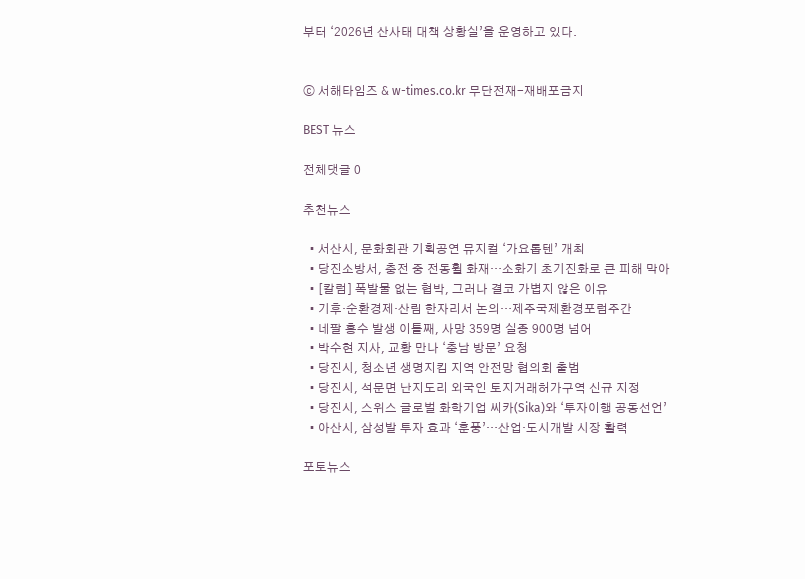부터 ‘2026년 산사태 대책 상황실’을 운영하고 있다.


ⓒ 서해타임즈 & w-times.co.kr 무단전재-재배포금지

BEST 뉴스

전체댓글 0

추천뉴스

  • 서산시, 문화회관 기획공연 뮤지컬 ‘가요톱텐’ 개최
  • 당진소방서, 충전 중 전동휠 화재…소화기 초기진화로 큰 피해 막아
  • [칼럼] 폭발물 없는 협박, 그러나 결코 가볍지 않은 이유
  • 기후·순환경제·산림 한자리서 논의…제주국제환경포럼주간
  • 네팔 홍수 발생 이틀째, 사망 359명 실종 900명 넘어
  • 박수현 지사, 교황 만나 ‘충남 방문’ 요청
  • 당진시, 청소년 생명지킴 지역 안전망 협의회 출범
  • 당진시, 석문면 난지도리 외국인 토지거래허가구역 신규 지정
  • 당진시, 스위스 글로벌 화학기업 씨카(Sika)와 ‘투자이행 공동선언’
  • 아산시, 삼성발 투자 효과 ‘훈풍’…산업·도시개발 시장 활력

포토뉴스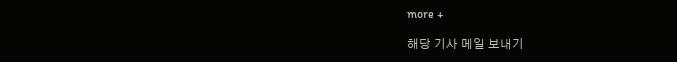more +

해당 기사 메일 보내기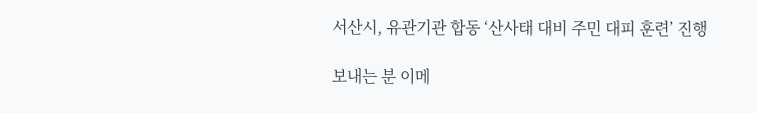서산시, 유관기관 합동 ‘산사태 대비 주민 대피 훈련’ 진행

보내는 분 이메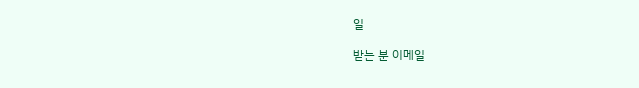일

받는 분 이메일